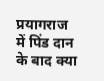प्रयागराज में पिंड दान के बाद क्या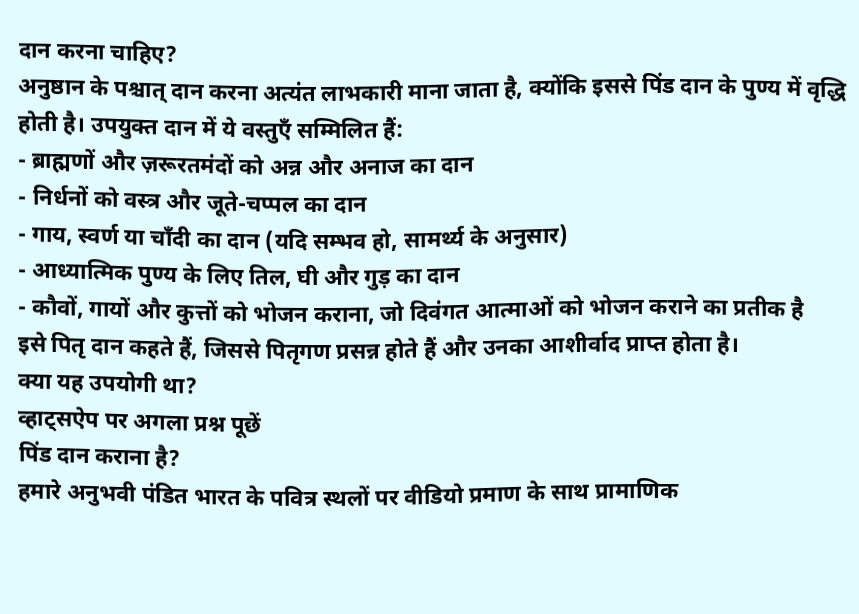दान करना चाहिए?
अनुष्ठान के पश्चात् दान करना अत्यंत लाभकारी माना जाता है, क्योंकि इससे पिंड दान के पुण्य में वृद्धि होती है। उपयुक्त दान में ये वस्तुएँ सम्मिलित हैं:
- ब्राह्मणों और ज़रूरतमंदों को अन्न और अनाज का दान
- निर्धनों को वस्त्र और जूते-चप्पल का दान
- गाय, स्वर्ण या चाँदी का दान (यदि सम्भव हो, सामर्थ्य के अनुसार)
- आध्यात्मिक पुण्य के लिए तिल, घी और गुड़ का दान
- कौवों, गायों और कुत्तों को भोजन कराना, जो दिवंगत आत्माओं को भोजन कराने का प्रतीक है
इसे पितृ दान कहते हैं, जिससे पितृगण प्रसन्न होते हैं और उनका आशीर्वाद प्राप्त होता है।
क्या यह उपयोगी था?
व्हाट्सऐप पर अगला प्रश्न पूछें
पिंड दान कराना है?
हमारे अनुभवी पंडित भारत के पवित्र स्थलों पर वीडियो प्रमाण के साथ प्रामाणिक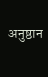अनुष्ठान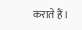कराते हैं।